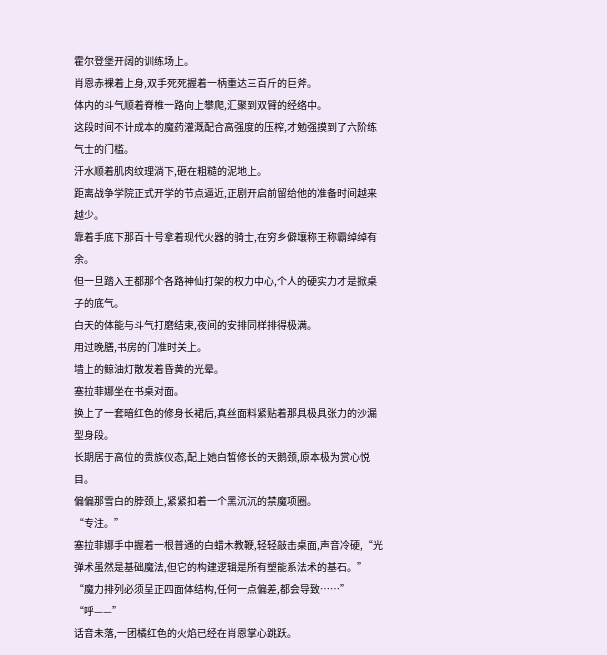霍尔登堡开阔的训练场上。
肖恩赤裸着上身,双手死死握着一柄重达三百斤的巨斧。
体内的斗气顺着脊椎一路向上攀爬,汇聚到双臂的经络中。
这段时间不计成本的魔药灌溉配合高强度的压榨,才勉强摸到了六阶练气士的门槛。
汗水顺着肌肉纹理淌下,砸在粗糙的泥地上。
距离战争学院正式开学的节点逼近,正剧开启前留给他的准备时间越来越少。
靠着手底下那百十号拿着现代火器的骑士,在穷乡僻壤称王称霸绰绰有余。
但一旦踏入王都那个各路神仙打架的权力中心,个人的硬实力才是掀桌子的底气。
白天的体能与斗气打磨结束,夜间的安排同样排得极满。
用过晚膳,书房的门准时关上。
墙上的鲸油灯散发着昏黄的光晕。
塞拉菲娜坐在书桌对面。
换上了一套暗红色的修身长裙后,真丝面料紧贴着那具极具张力的沙漏型身段。
长期居于高位的贵族仪态,配上她白皙修长的天鹅颈,原本极为赏心悦目。
偏偏那雪白的脖颈上,紧紧扣着一个黑沉沉的禁魔项圈。
“专注。”
塞拉菲娜手中握着一根普通的白蜡木教鞭,轻轻敲击桌面,声音冷硬,“光弹术虽然是基础魔法,但它的构建逻辑是所有塑能系法术的基石。”
“魔力排列必须呈正四面体结构,任何一点偏差,都会导致……”
“呼——”
话音未落,一团橘红色的火焰已经在肖恩掌心跳跃。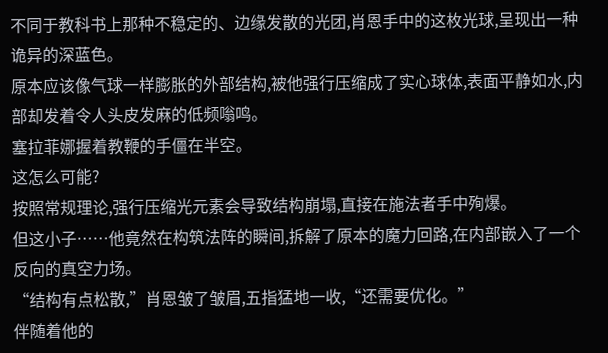不同于教科书上那种不稳定的、边缘发散的光团,肖恩手中的这枚光球,呈现出一种诡异的深蓝色。
原本应该像气球一样膨胀的外部结构,被他强行压缩成了实心球体,表面平静如水,内部却发着令人头皮发麻的低频嗡鸣。
塞拉菲娜握着教鞭的手僵在半空。
这怎么可能?
按照常规理论,强行压缩光元素会导致结构崩塌,直接在施法者手中殉爆。
但这小子……他竟然在构筑法阵的瞬间,拆解了原本的魔力回路,在内部嵌入了一个反向的真空力场。
“结构有点松散,”肖恩皱了皱眉,五指猛地一收,“还需要优化。”
伴随着他的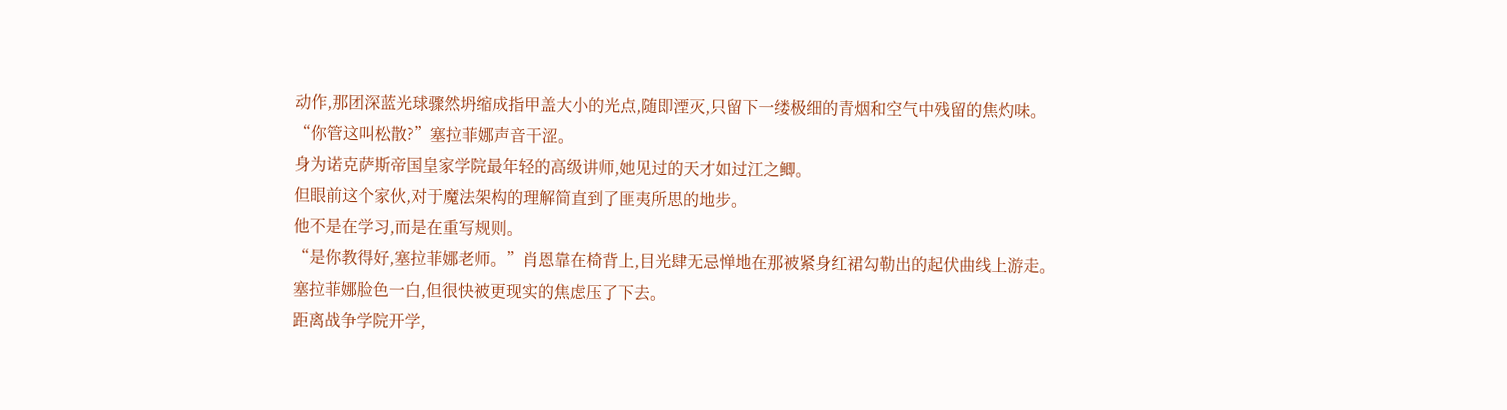动作,那团深蓝光球骤然坍缩成指甲盖大小的光点,随即湮灭,只留下一缕极细的青烟和空气中残留的焦灼味。
“你管这叫松散?”塞拉菲娜声音干涩。
身为诺克萨斯帝国皇家学院最年轻的高级讲师,她见过的天才如过江之鲫。
但眼前这个家伙,对于魔法架构的理解简直到了匪夷所思的地步。
他不是在学习,而是在重写规则。
“是你教得好,塞拉菲娜老师。”肖恩靠在椅背上,目光肆无忌惮地在那被紧身红裙勾勒出的起伏曲线上游走。
塞拉菲娜脸色一白,但很快被更现实的焦虑压了下去。
距离战争学院开学,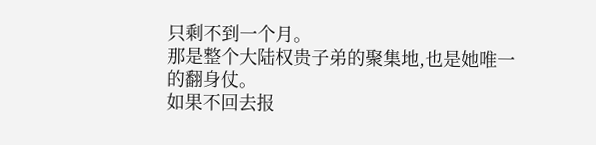只剩不到一个月。
那是整个大陆权贵子弟的聚集地,也是她唯一的翻身仗。
如果不回去报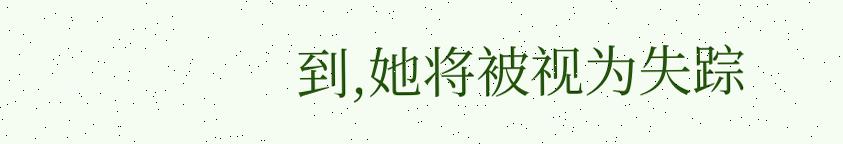到,她将被视为失踪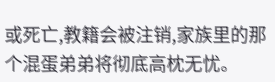或死亡,教籍会被注销,家族里的那个混蛋弟弟将彻底高枕无忧。